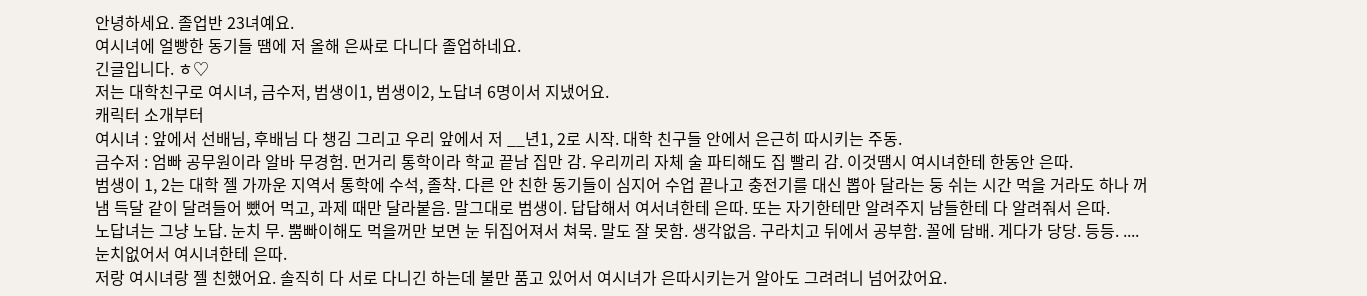안녕하세요. 졸업반 23녀예요.
여시녀에 얼빵한 동기들 땜에 저 올해 은싸로 다니다 졸업하네요.
긴글입니다. ㅎ♡
저는 대학친구로 여시녀, 금수저, 범생이1, 범생이2, 노답녀 6명이서 지냈어요.
캐릭터 소개부터
여시녀 : 앞에서 선배님, 후배님 다 챙김 그리고 우리 앞에서 저 __년1, 2로 시작. 대학 친구들 안에서 은근히 따시키는 주동.
금수저 : 엄빠 공무원이라 알바 무경험. 먼거리 통학이라 학교 끝남 집만 감. 우리끼리 자체 술 파티해도 집 빨리 감. 이것땜시 여시녀한테 한동안 은따.
범생이 1, 2는 대학 젤 가까운 지역서 통학에 수석, 졸착. 다른 안 친한 동기들이 심지어 수업 끝나고 충전기를 대신 뽑아 달라는 둥 쉬는 시간 먹을 거라도 하나 꺼냄 득달 같이 달려들어 뺐어 먹고, 과제 때만 달라붙음. 말그대로 범생이. 답답해서 여서녀한테 은따. 또는 자기한테만 알려주지 남들한테 다 알려줘서 은따.
노답녀는 그냥 노답. 눈치 무. 뿜빠이해도 먹을꺼만 보면 눈 뒤집어져서 쳐묵. 말도 잘 못함. 생각없음. 구라치고 뒤에서 공부함. 꼴에 담배. 게다가 당당. 등등. .... 눈치없어서 여시녀한테 은따.
저랑 여시녀랑 젤 친했어요. 솔직히 다 서로 다니긴 하는데 불만 품고 있어서 여시녀가 은따시키는거 알아도 그려려니 넘어갔어요.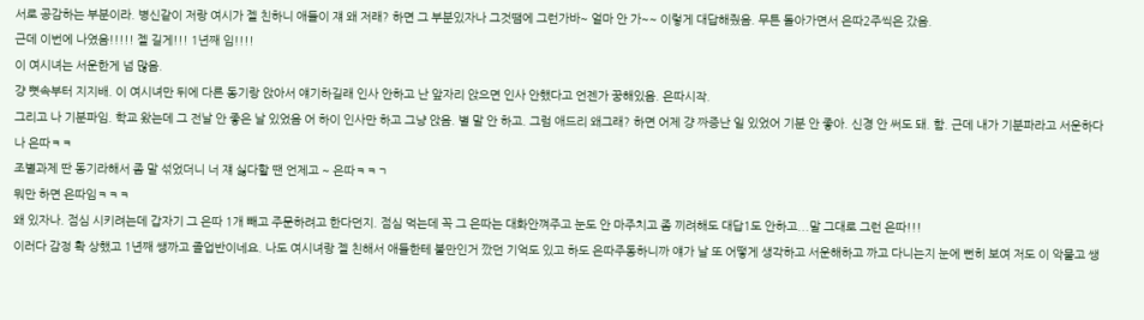서로 공감하는 부분이라. 병신같이 저랑 여시가 젤 친하니 애들이 쟤 왜 저래? 하면 그 부분있자나 그것땜에 그런가바~ 얼마 안 가~~ 이렇게 대답해줬음. 무튼 돌아가면서 은따2주씩은 갔음.
근데 이번에 나였음!!!!! 젤 길게!!! 1년째 임!!!!
이 여시녀는 서운한게 넘 많음.
걍 뼛속부터 지지배. 이 여시녀만 뒤에 다른 동기랑 앉아서 얘기하길래 인사 안하고 난 앞자리 앉으면 인사 안했다고 언젠가 꿍해있음. 은따시작.
그리고 나 기분파임. 학교 왔는데 그 전날 안 좋은 날 있었음 어 하이 인사만 하고 그냥 앉음. 별 말 안 하고. 그럼 애드리 왜그래? 하면 어제 걍 짜증난 일 있었어 기분 안 좋아. 신경 안 써도 돼. 함. 근데 내가 기분파라고 서운하다 나 은따ㅋㅋ
조별과제 딴 동기라해서 좀 말 섞었더니 너 쟤 싫다할 땐 언제고 ~ 은따ㅋㅋㄱ
뭐만 하면 은따임ㅋㅋㅋ
왜 있자나. 점심 시키려는데 갑자기 그 은따 1개 빼고 주문하려고 한다던지. 점심 먹는데 꼭 그 은따는 대화안껴주고 눈도 안 마주치고 좀 끼려해도 대답1도 안하고...말 그대로 그런 은따!!!
이러다 감정 확 상했고 1년째 쌩까고 졸업반이네요. 나도 여시녀랑 젤 친해서 애들한테 불만인거 깠던 기억도 있고 하도 은따주동하니까 얘가 날 또 어떻게 생각하고 서운해하고 까고 다니는지 눈에 뻔히 보여 저도 이 악물고 쌩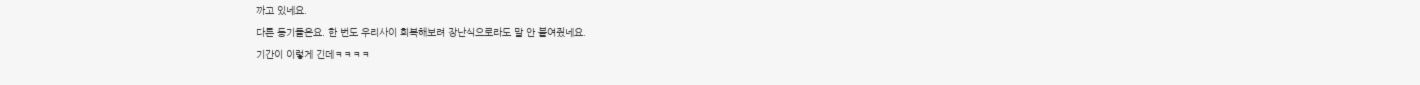까고 있네요.
다른 동기들은요. 한 번도 우리사이 회복해보려 장난식으로라도 말 안 붙여줬네요.
기간이 이렇게 긴데ㅋㅋㅋㅋ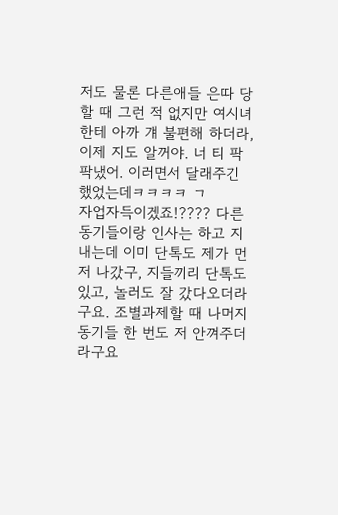저도 물론 다른애들 은따 당할 때 그런 적 없지만 여시녀한테 아까 걔 불편해 하더라, 이제 지도 알꺼야. 너 티 팍팍냈어. 이러면서 달래주긴 했었는데ㅋㅋㅋㅋ ㄱ
자업자득이겠죠!???? 다른동기들이랑 인사는 하고 지내는데 이미 단톡도 제가 먼저 나갔구, 지들끼리 단톡도 있고, 놀러도 잘 갔다오더라구요. 조별과제할 때 나머지 동기들 한 번도 저 안껴주더라구요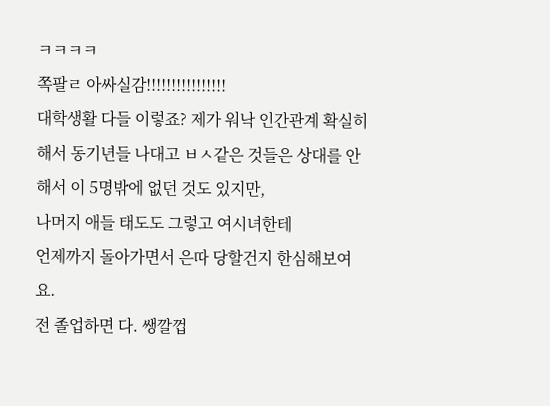ㅋㅋㅋㅋ
쪽팔ㄹ 아싸실감!!!!!!!!!!!!!!!!
대학생활 다들 이렇죠? 제가 워낙 인간관계 확실히 해서 동기년들 나대고 ㅂㅅ같은 것들은 상대를 안 해서 이 5명밖에 없던 것도 있지만,
나머지 애들 태도도 그렇고 여시녀한테
언제까지 돌아가면서 은따 당할건지 한심해보여요.
전 졸업하면 다. 쌩깔껍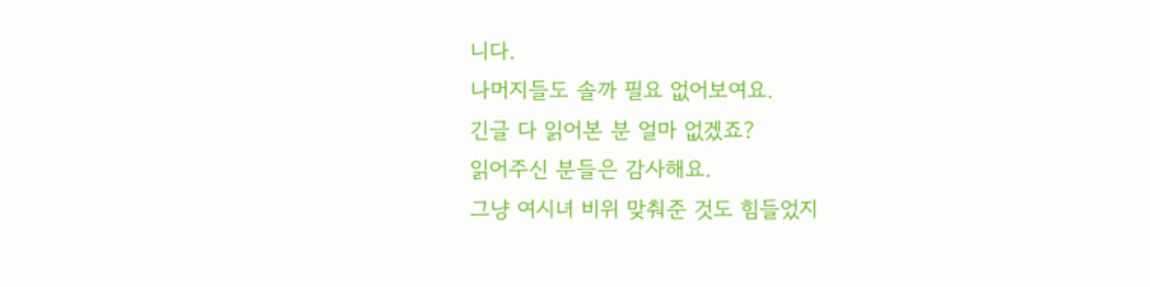니다.
나머지들도 솔까 필요 없어보여요.
긴글 다 읽어본 분 얼마 없겠죠?
읽어주신 분들은 감사해요.
그냥 여시녀 비위 맞춰준 것도 힘들었지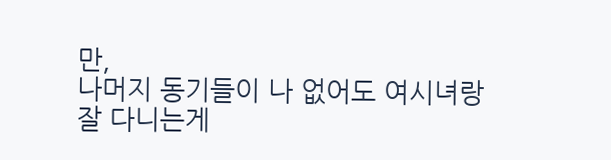만,
나머지 동기들이 나 없어도 여시녀랑 잘 다니는게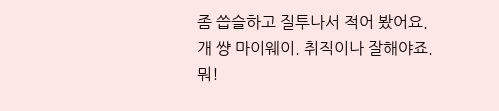좀 씁슬하고 질투나서 적어 봤어요.
개 썅 마이웨이. 취직이나 잘해야죠. 뭐!